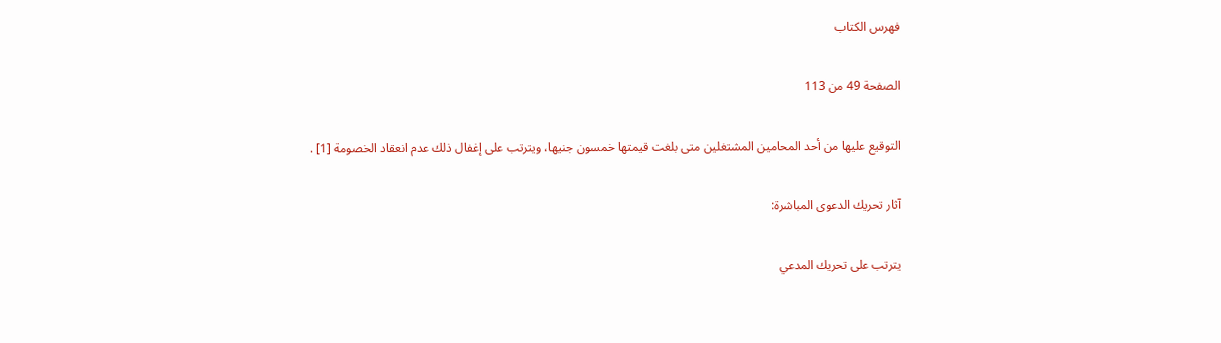فهرس الكتاب

الصفحة 49 من 113

التوقيع عليها من أحد المحامين المشتغلين متى بلغت قيمتها خمسون جنيها، ويترتب على إغفال ذلك عدم انعقاد الخصومة [1] .

آثار تحريك الدعوى المباشرة:

يترتب على تحريك المدعي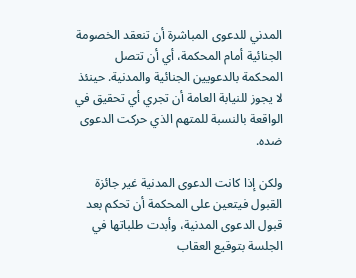المدني للدعوى المباشرة أن تنعقد الخصومة الجنائية أمام المحكمة، أي أن تتصل المحكمة بالدعويين الجنائية والمدنية. حينئذ لا يجوز للنيابة العامة أن تجري أي تحقيق في الواقعة بالنسبة للمتهم الذي حركت الدعوى ضده.

ولكن إذا كانت الدعوى المدنية غير جائزة القبول فيتعين على المحكمة أن تحكم بعد قبول الدعوى المدنية، وأبدت طلباتها في الجلسة بتوقيع العقاب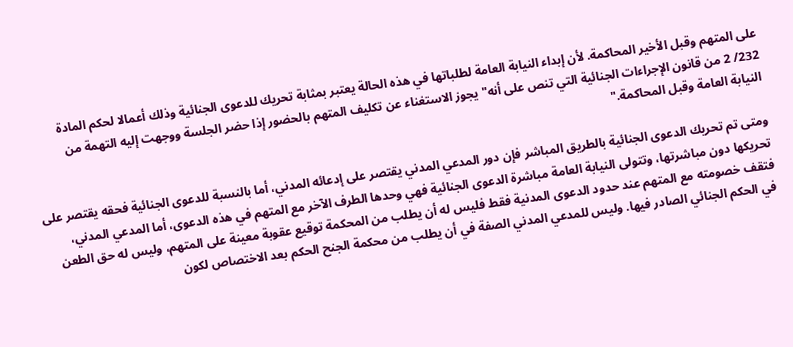على المتهم وقبل الأخير المحاكمة. لأن إبداء النيابة العامة لطلباتها في هذه الحالة يعتبر بمثابة تحريك للدعوى الجنائية وذلك أعمالا لحكم المادة 232/ 2 من قانون الإجراءات الجنائية التي تنص على أنه"يجوز الاستغناء عن تكليف المتهم بالحضور إذا حضر الجلسة ووجهت إليه التهمة من النيابة العامة وقبل المحاكمة."

ومتى تم تحريك الدعوى الجنائية بالطريق المباشر فإن دور المدعي المدني يقتصر على إدعائه المدني، أما بالنسبة للدعوى الجنائية فحقه يقتصر على تحريكها دون مباشرتها، وتتولى النيابة العامة مباشرة الدعوى الجنائية فهي وحدها الطرف الآخر مع المتهم في هذه الدعوى، أما المدعي المدني، فتقف خصومته مع المتهم عند حدود الدعوى المدنية فقط فليس له أن يطلب من المحكمة توقيع عقوبة معينة على المتهم، وليس له حق الطعن في الحكم الجنائي الصادر فيها. وليس للمدعي المدني الصفة في أن يطلب من محكمة الجنح الحكم بعد الاختصاص لكون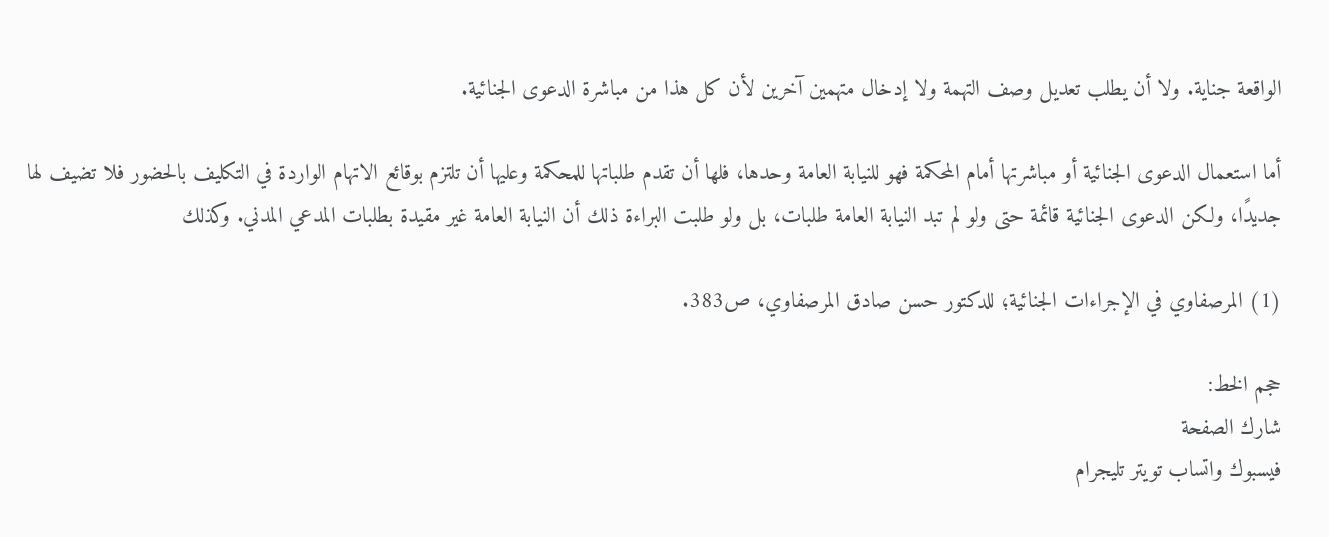الواقعة جناية. ولا أن يطلب تعديل وصف التهمة ولا إدخال متهمين آخرين لأن كل هذا من مباشرة الدعوى الجنائية.

أما استعمال الدعوى الجنائية أو مباشرتها أمام المحكمة فهو للنيابة العامة وحدها، فلها أن تقدم طلباتها للمحكمة وعليها أن تلتزم بوقائع الاتهام الواردة في التكليف بالحضور فلا تضيف لها جديدًا، ولكن الدعوى الجنائية قائمة حتى ولو لم تبد النيابة العامة طلبات، بل ولو طلبت البراءة ذلك أن النيابة العامة غير مقيدة بطلبات المدعي المدني. وكذلك

(1) المرصفاوي في الإجراءات الجنائية؛ للدكتور حسن صادق المرصفاوي، ص383.

حجم الخط:
شارك الصفحة
فيسبوك واتساب تويتر تليجرام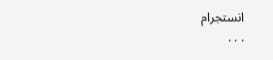انستجرام
. . .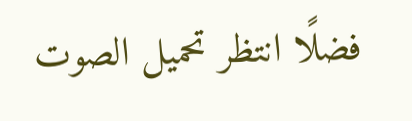فضلًا انتظر تحميل الصوت